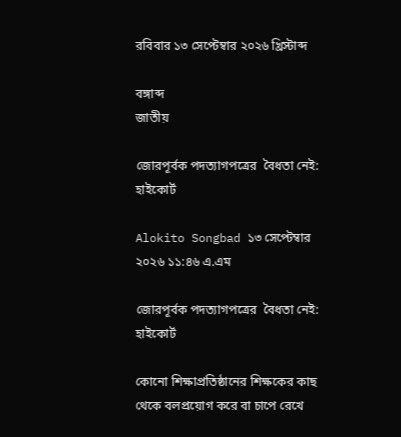রবিবার ১৩ সেপ্টেম্বার ২০২৬ খ্রিস্টাব্দ

বঙ্গাব্দ
জাতীয়

জোরপূর্বক পদত্যাগপত্রের  বৈধতা নেই: হাইকোর্ট

Alokito Songbad ১৩ সেপ্টেম্বার ২০২৬ ১১:৪৬ এ.এম

জোরপূর্বক পদত্যাগপত্রের  বৈধতা নেই: হাইকোর্ট

কোনো শিক্ষাপ্রতিষ্ঠানের শিক্ষকের কাছ থেকে বলপ্রয়োগ করে বা চাপে রেখে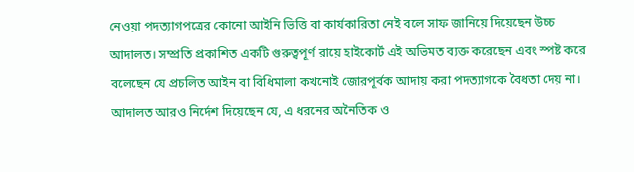নেওয়া পদত্যাগপত্রের কোনো আইনি ভিত্তি বা কার্যকারিতা নেই বলে সাফ জানিয়ে দিয়েছেন উচ্চ আদালত। সম্প্রতি প্রকাশিত একটি গুরুত্বপূর্ণ রায়ে হাইকোর্ট এই অভিমত ব্যক্ত করেছেন এবং স্পষ্ট করে বলেছেন যে প্রচলিত আইন বা বিধিমালা কখনোই জোরপূর্বক আদায় করা পদত্যাগকে বৈধতা দেয় না। আদালত আরও নির্দেশ দিয়েছেন যে, এ ধরনের অনৈতিক ও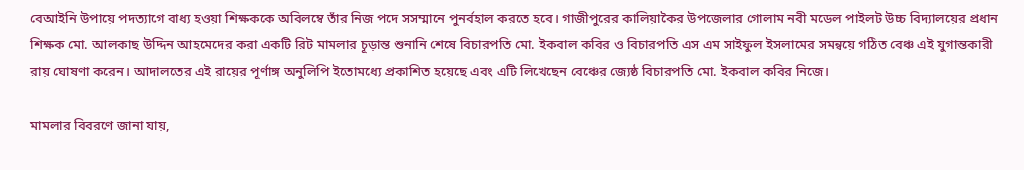বেআইনি উপায়ে পদত্যাগে বাধ্য হওয়া শিক্ষককে অবিলম্বে তাঁর নিজ পদে সসম্মানে পুনর্বহাল করতে হবে। গাজীপুরের কালিয়াকৈর উপজেলার গোলাম নবী মডেল পাইলট উচ্চ বিদ্যালয়ের প্রধান শিক্ষক মো. আলকাছ উদ্দিন আহমেদের করা একটি রিট মামলার চূড়ান্ত শুনানি শেষে বিচারপতি মো. ইকবাল কবির ও বিচারপতি এস এম সাইফুল ইসলামের সমন্বয়ে গঠিত বেঞ্চ এই যুগান্তকারী রায় ঘোষণা করেন। আদালতের এই রায়ের পূর্ণাঙ্গ অনুলিপি ইতোমধ্যে প্রকাশিত হয়েছে এবং এটি লিখেছেন বেঞ্চের জ্যেষ্ঠ বিচারপতি মো. ইকবাল কবির নিজে।

মামলার বিবরণে জানা যায়,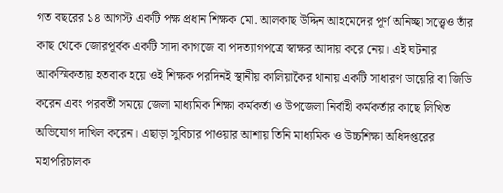গত বছরের ১৪ আগস্ট একটি পক্ষ প্রধান শিক্ষক মো. আলকাছ উদ্দিন আহমেদের পূর্ণ অনিচ্ছা সত্ত্বেও তাঁর কাছ থেকে জোরপূর্বক একটি সাদা কাগজে বা পদত্যাগপত্রে স্বাক্ষর আদায় করে নেয়। এই ঘটনার আকস্মিকতায় হতবাক হয়ে ওই শিক্ষক পরদিনই স্থানীয় কালিয়াকৈর থানায় একটি সাধারণ ডায়েরি বা জিডি করেন এবং পরবর্তী সময়ে জেলা মাধ্যমিক শিক্ষা কর্মকর্তা ও উপজেলা নির্বাহী কর্মকর্তার কাছে লিখিত অভিযোগ দাখিল করেন। এছাড়া সুবিচার পাওয়ার আশায় তিনি মাধ্যমিক ও উচ্চশিক্ষা অধিদপ্তরের মহাপরিচালক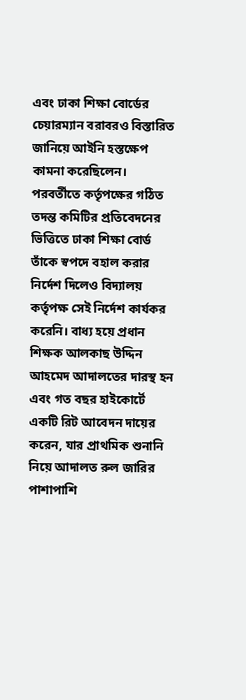এবং ঢাকা শিক্ষা বোর্ডের চেয়ারম্যান বরাবরও বিস্তারিত জানিয়ে আইনি হস্তক্ষেপ কামনা করেছিলেন। পরবর্তীতে কর্তৃপক্ষের গঠিত তদন্ত কমিটির প্রতিবেদনের ভিত্তিতে ঢাকা শিক্ষা বোর্ড তাঁকে স্বপদে বহাল করার নির্দেশ দিলেও বিদ্যালয় কর্তৃপক্ষ সেই নির্দেশ কার্যকর করেনি। বাধ্য হয়ে প্রধান শিক্ষক আলকাছ উদ্দিন আহমেদ আদালতের দারস্থ হন এবং গত বছর হাইকোর্টে একটি রিট আবেদন দায়ের করেন, যার প্রাথমিক শুনানি নিয়ে আদালত রুল জারির পাশাপাশি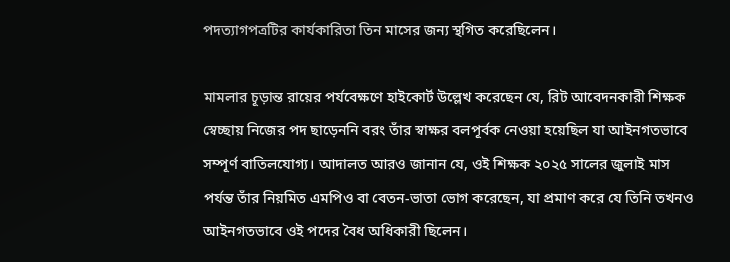পদত্যাগপত্রটির কার্যকারিতা তিন মাসের জন্য স্থগিত করেছিলেন।

মামলার চূড়ান্ত রায়ের পর্যবেক্ষণে হাইকোর্ট উল্লেখ করেছেন যে, রিট আবেদনকারী শিক্ষক স্বেচ্ছায় নিজের পদ ছাড়েননি বরং তাঁর স্বাক্ষর বলপূর্বক নেওয়া হয়েছিল যা আইনগতভাবে সম্পূর্ণ বাতিলযোগ্য। আদালত আরও জানান যে, ওই শিক্ষক ২০২৫ সালের জুলাই মাস পর্যন্ত তাঁর নিয়মিত এমপিও বা বেতন-ভাতা ভোগ করেছেন, যা প্রমাণ করে যে তিনি তখনও আইনগতভাবে ওই পদের বৈধ অধিকারী ছিলেন।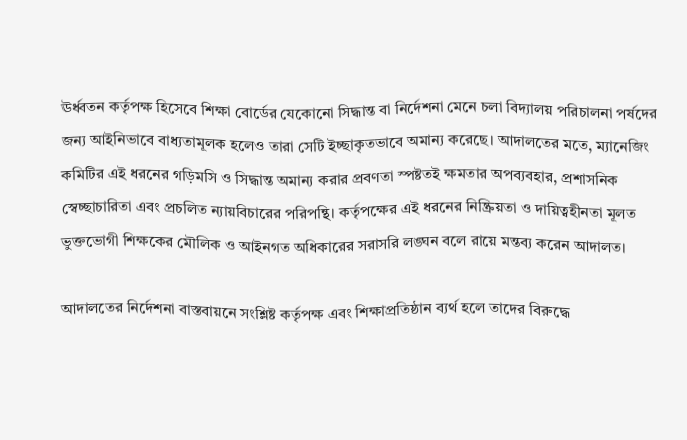ঊর্ধ্বতন কর্তৃপক্ষ হিসেবে শিক্ষা বোর্ডের যেকোনো সিদ্ধান্ত বা নির্দেশনা মেনে চলা বিদ্যালয় পরিচালনা পর্ষদের জন্য আইনিভাবে বাধ্যতামূলক হলেও তারা সেটি ইচ্ছাকৃতভাবে অমান্য করেছে। আদালতের মতে, ম্যানেজিং কমিটির এই ধরনের গড়িমসি ও সিদ্ধান্ত অমান্য করার প্রবণতা স্পষ্টতই ক্ষমতার অপব্যবহার, প্রশাসনিক স্বেচ্ছাচারিতা এবং প্রচলিত ন্যায়বিচারের পরিপন্থি। কর্তৃপক্ষের এই ধরনের নিষ্ক্রিয়তা ও দায়িত্বহীনতা মূলত ভুক্তভোগী শিক্ষকের মৌলিক ও আইনগত অধিকারের সরাসরি লঙ্ঘন বলে রায়ে মন্তব্য করেন আদালত।

আদালতের নির্দেশনা বাস্তবায়নে সংশ্লিষ্ট কর্তৃপক্ষ এবং শিক্ষাপ্রতিষ্ঠান ব্যর্থ হলে তাদের বিরুদ্ধে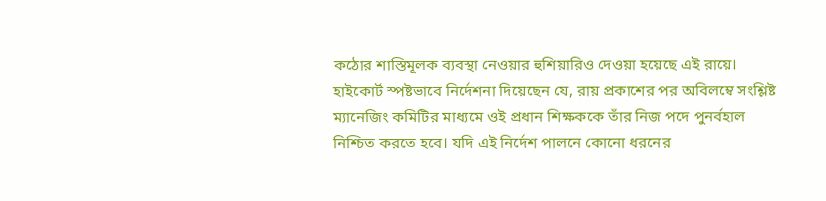কঠোর শাস্তিমূলক ব্যবস্থা নেওয়ার হুশিয়ারিও দেওয়া হয়েছে এই রায়ে। হাইকোর্ট স্পষ্টভাবে নির্দেশনা দিয়েছেন যে, রায় প্রকাশের পর অবিলম্বে সংশ্লিষ্ট ম্যানেজিং কমিটির মাধ্যমে ওই প্রধান শিক্ষককে তাঁর নিজ পদে পুনর্বহাল নিশ্চিত করতে হবে। যদি এই নির্দেশ পালনে কোনো ধরনের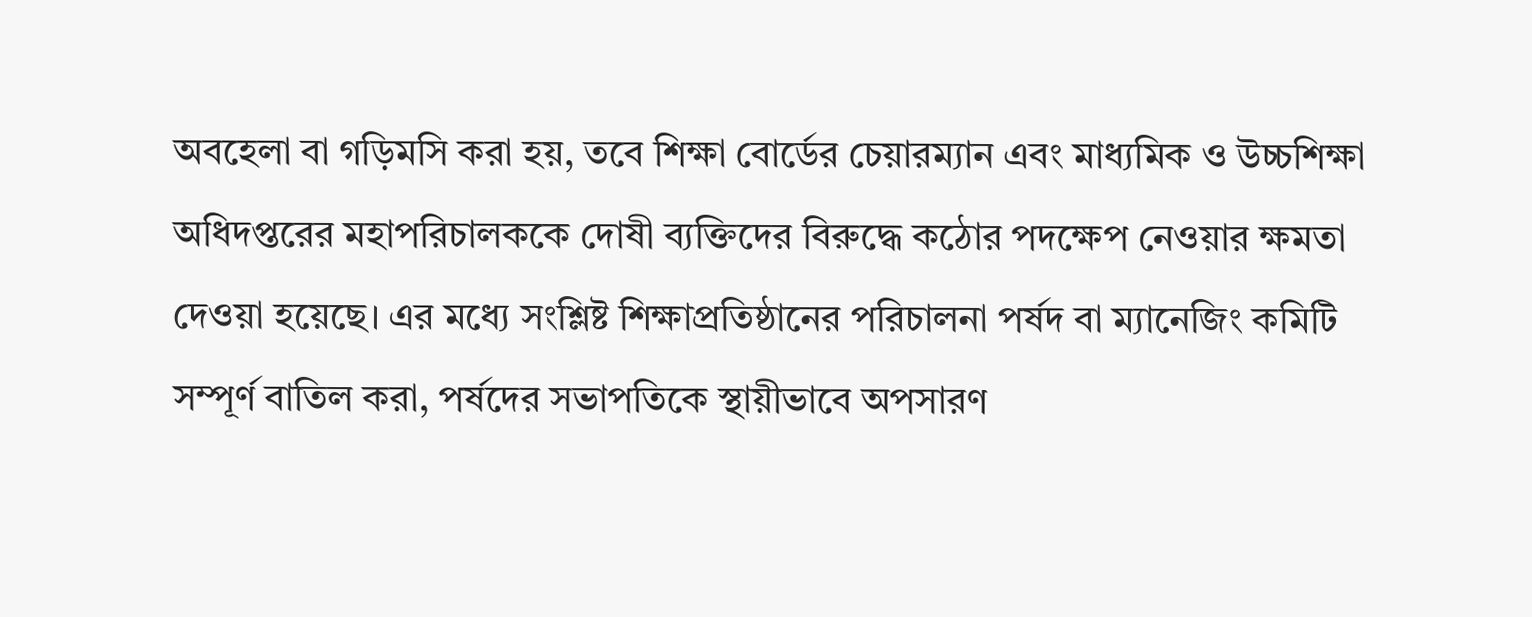অবহেলা বা গড়িমসি করা হয়, তবে শিক্ষা বোর্ডের চেয়ারম্যান এবং মাধ্যমিক ও উচ্চশিক্ষা অধিদপ্তরের মহাপরিচালককে দোষী ব্যক্তিদের বিরুদ্ধে কঠোর পদক্ষেপ নেওয়ার ক্ষমতা দেওয়া হয়েছে। এর মধ্যে সংশ্লিষ্ট শিক্ষাপ্রতিষ্ঠানের পরিচালনা পর্ষদ বা ম্যানেজিং কমিটি সম্পূর্ণ বাতিল করা, পর্ষদের সভাপতিকে স্থায়ীভাবে অপসারণ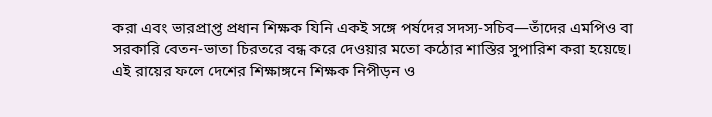করা এবং ভারপ্রাপ্ত প্রধান শিক্ষক যিনি একই সঙ্গে পর্ষদের সদস্য-সচিব—তাঁদের এমপিও বা সরকারি বেতন-ভাতা চিরতরে বন্ধ করে দেওয়ার মতো কঠোর শাস্তির সুপারিশ করা হয়েছে। এই রায়ের ফলে দেশের শিক্ষাঙ্গনে শিক্ষক নিপীড়ন ও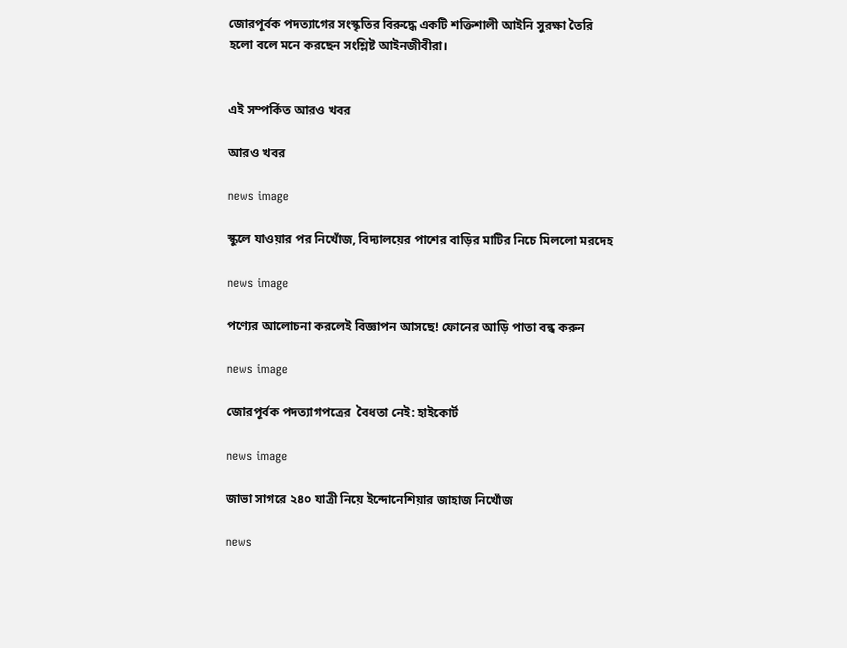জোরপূর্বক পদত্যাগের সংস্কৃতির বিরুদ্ধে একটি শক্তিশালী আইনি সুরক্ষা তৈরি হলো বলে মনে করছেন সংশ্লিষ্ট আইনজীবীরা।


এই সম্পর্কিত আরও খবর

আরও খবর

news image

স্কুলে যাওয়ার পর নিখোঁজ, বিদ্যালয়ের পাশের বাড়ির মাটির নিচে মিললো মরদেহ

news image

পণ্যের আলোচনা করলেই বিজ্ঞাপন আসছে! ফোনের আড়ি পাতা বন্ধ করুন

news image

জোরপূর্বক পদত্যাগপত্রের  বৈধতা নেই: হাইকোর্ট

news image

জাভা সাগরে ২৪০ যাত্রী নিয়ে ইন্দোনেশিয়ার জাহাজ নিখোঁজ

news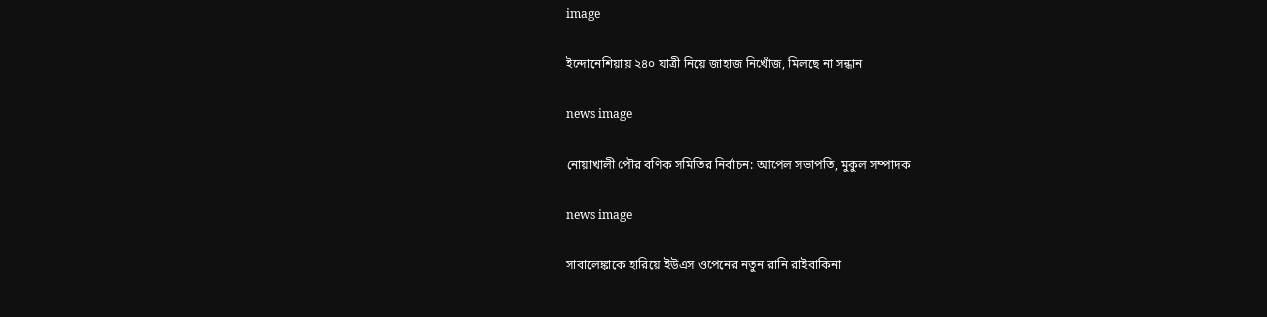image

ইন্দোনেশিয়ায় ২৪০ যাত্রী নিয়ে জাহাজ নিখোঁজ, মিলছে না সন্ধান

news image

নোয়াখালী পৌর বণিক সমিতির নির্বাচন: আপেল সভাপতি, মুকুল সম্পাদক

news image

সাবালেঙ্কাকে হারিয়ে ইউএস ওপেনের নতুন রানি রাইবাকিনা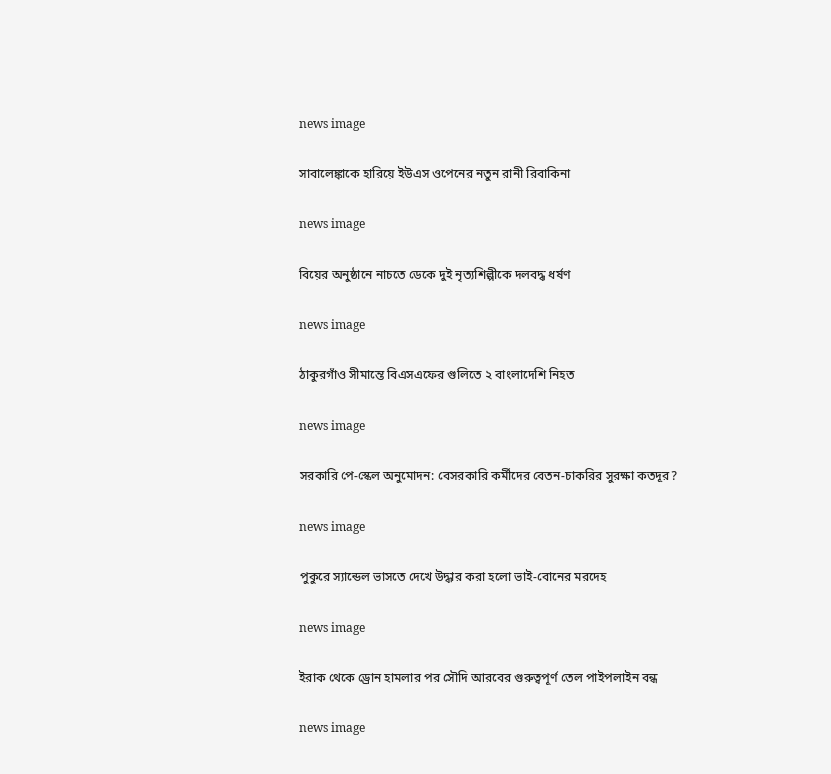news image

সাবালেঙ্কাকে হারিয়ে ইউএস ওপেনের নতুন রানী রিবাকিনা

news image

বিয়ের অনুষ্ঠানে নাচতে ডেকে দুই নৃত্যশিল্পীকে দলবদ্ধ ধর্ষণ

news image

ঠাকুরগাঁও সীমান্তে বিএসএফের গুলিতে ২ বাংলাদেশি নিহত

news image

সরকারি পে-স্কেল অনুমোদন: বেসরকারি কর্মীদের বেতন-চাকরির সুরক্ষা কতদূর?

news image

পুকুরে স্যান্ডেল ভাসতে দেখে উদ্ধার করা হলো ভাই-বোনের মরদেহ

news image

ইরাক থেকে ড্রোন হামলার পর সৌদি আরবের গুরুত্বপূর্ণ তেল পাইপলাইন বন্ধ

news image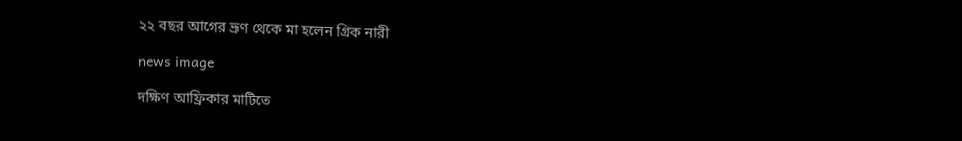২২ বছর আগের ভ্রূণ থেকে মা হলেন গ্রিক নারী

news image

দক্ষিণ আফ্রিকার মাটিতে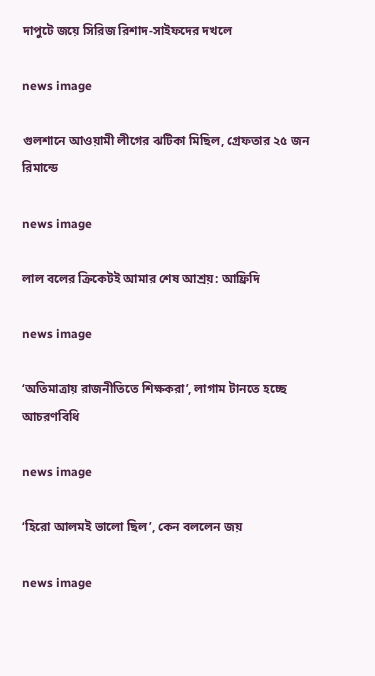দাপুটে জয়ে সিরিজ রিশাদ-সাইফদের দখলে

news image

গুলশানে আওয়ামী লীগের ঝটিকা মিছিল, গ্রেফতার ২৫ জন রিমান্ডে

news image

লাল বলের ক্রিকেটই আমার শেষ আশ্রয়: আফ্রিদি

news image

‘অতিমাত্রায় রাজনীতিতে শিক্ষকরা’, লাগাম টানতে হচ্ছে আচরণবিধি

news image

‘হিরো আলমই ভালো ছিল’, কেন বললেন জয়

news image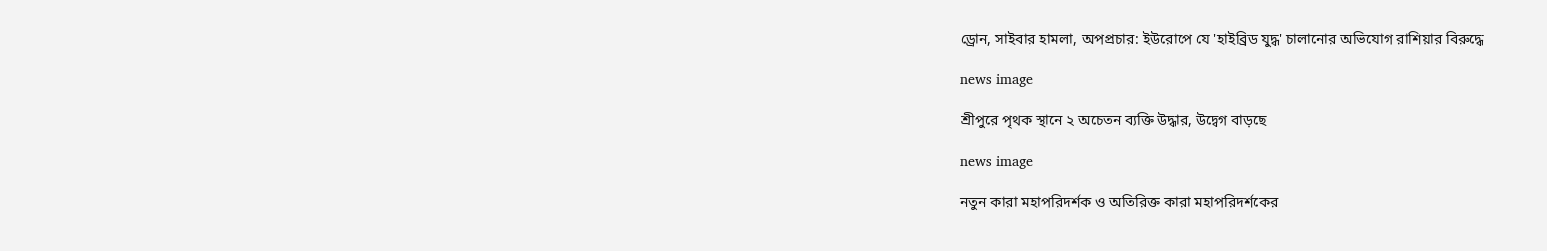ড্রোন, সাইবার হামলা, অপপ্রচার: ইউরোপে যে 'হাইব্রিড যুদ্ধ' চালানোর অভিযোগ রাশিয়ার বিরুদ্ধে

news image

শ্রীপুরে পৃথক স্থানে ২ অচেতন ব্যক্তি উদ্ধার, উদ্বেগ বাড়ছে

news image

নতুন কারা মহাপরিদর্শক ও অতিরিক্ত কারা মহাপরিদর্শকের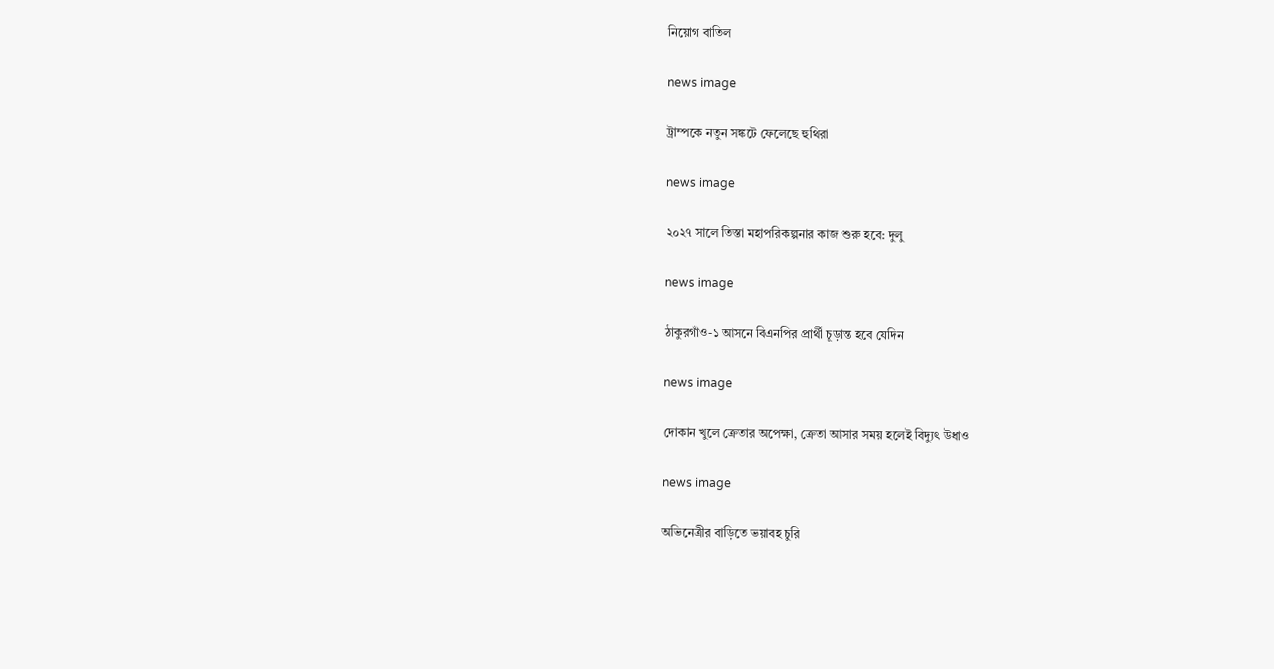নিয়োগ বাতিল

news image

ট্রাম্পকে নতুন সঙ্কটে ফেলেছে হুথিরা

news image

২০২৭ সালে তিস্তা মহাপরিকল্পনার কাজ শুরু হবে: দুলু

news image

ঠাকুরগাঁও-১ আসনে বিএনপির প্রার্থী চূড়ান্ত হবে যেদিন

news image

দোকান খুলে ক্রেতার অপেক্ষা, ক্রেতা আসার সময় হলেই বিদ্যুৎ উধাও

news image

অভিনেত্রীর বাড়িতে ভয়াবহ চুরি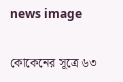news image

কোকেনের সূত্রে ৬৩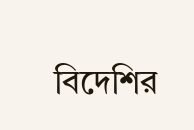বিদেশির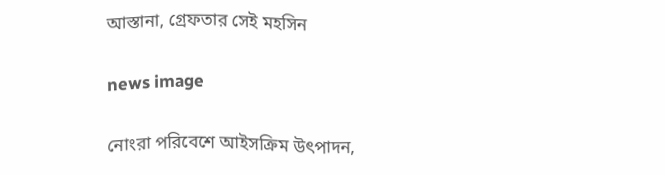আস্তানা, গ্রেফতার সেই মহসিন

news image

নোংরা পরিবেশে আইসক্রিম উৎপাদন,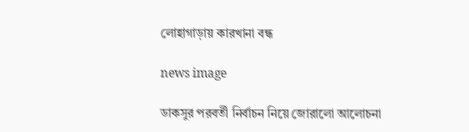লোহাগাড়ায় কারখানা বন্ধ

news image

ডাকসুর পরবর্তী নির্বাচন নিয়ে জোরালো আলোচনা